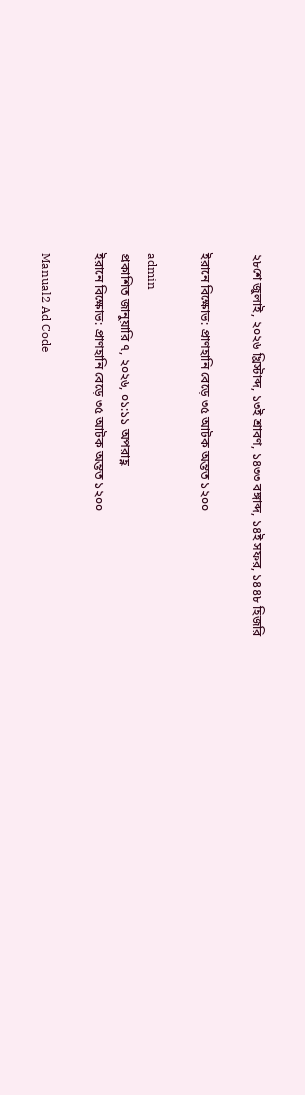২৮শে জুলাই, ২০২৬ খ্রিস্টাব্দ, ১৩ই শ্রাবণ, ১৪৩৩ বঙ্গাব্দ, ১৪ই সফর, ১৪৪৮ হিজরি

ইরানে বিক্ষোভ: প্রাণহানি বেড়ে ৩৫ আটক অন্তত ১২০০

admin
প্রকাশিত জানুয়ারি ৭, ২০২৬, ০১:১১ অপরাহ্ণ
ইরানে বিক্ষোভ: প্রাণহানি বেড়ে ৩৫ আটক অন্তত ১২০০

Manual2 Ad Code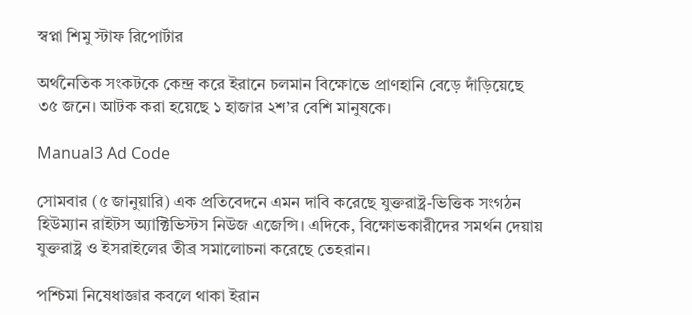স্বপ্না শিমু স্টাফ রিপোর্টার

অর্থনৈতিক সংকটকে কেন্দ্র করে ইরানে চলমান বিক্ষোভে প্রাণহানি বেড়ে দাঁড়িয়েছে ৩৫ জনে। আটক করা হয়েছে ১ হাজার ২শ’র বেশি মানুষকে।

Manual3 Ad Code

সোমবার (৫ জানুয়ারি) এক প্রতিবেদনে এমন দাবি করেছে যুক্তরাষ্ট্র-ভিত্তিক সংগঠন হিউম্যান রাইটস অ্যাক্টিভিস্টস নিউজ এজেন্সি। এদিকে, বিক্ষোভকারীদের সমর্থন দেয়ায় যুক্তরাষ্ট্র ও ইসরাইলের তীব্র সমালোচনা করেছে তেহরান।

পশ্চিমা নিষেধাজ্ঞার কবলে থাকা ইরান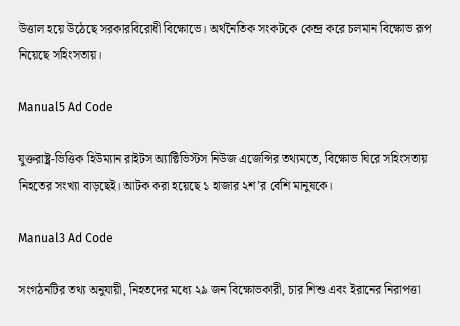উত্তাল হয়ে উঠেছে সরকারবিরোধী বিক্ষোভে। অর্থনৈতিক সংকটকে কেন্দ্র করে চলমান বিক্ষোভ রূপ নিয়েছে সহিংসতায়।

Manual5 Ad Code

যুক্তরাষ্ট্র-ভিত্তিক হিউম্যান রাইটস অ্যাক্টিভিস্টস নিউজ এজেন্সির তথ্যমতে, বিক্ষোভ ঘিরে সহিংসতায় নিহতের সংখ্যা বাড়ছেই। আটক করা হয়েছে ১ হাজার ২শ’র বেশি মানুষকে।

Manual3 Ad Code

সংগঠনটির তথ্য অনুযায়ী, নিহতদের মধ্যে ২৯ জন বিক্ষোভকারী, চার শিশু এবং ইরানের নিরাপত্তা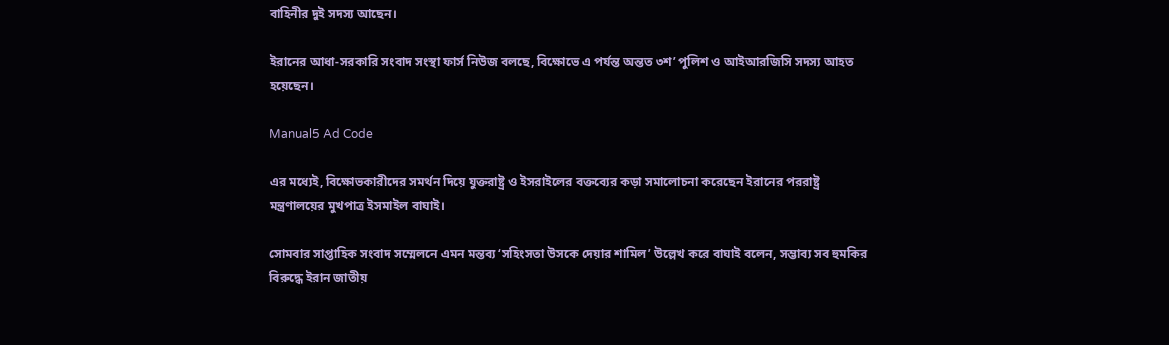বাহিনীর দুই সদস্য আছেন।

ইরানের আধা-সরকারি সংবাদ সংস্থা ফার্স নিউজ বলছে, বিক্ষোভে এ পর্যন্ত অন্তত ৩শ’ পুলিশ ও আইআরজিসি সদস্য আহত হয়েছেন।

Manual5 Ad Code

এর মধ্যেই, বিক্ষোভকারীদের সমর্থন দিয়ে যুক্তরাষ্ট্র ও ইসরাইলের বক্তব্যের কড়া সমালোচনা করেছেন ইরানের পররাষ্ট্র মন্ত্রণালয়ের মুখপাত্র ইসমাইল বাঘাই।

সোমবার সাপ্তাহিক সংবাদ সম্মেলনে এমন মন্তব্য ‘সহিংসতা উসকে দেয়ার শামিল’ উল্লেখ করে বাঘাই বলেন, সম্ভাব্য সব হুমকির বিরুদ্ধে ইরান জাতীয়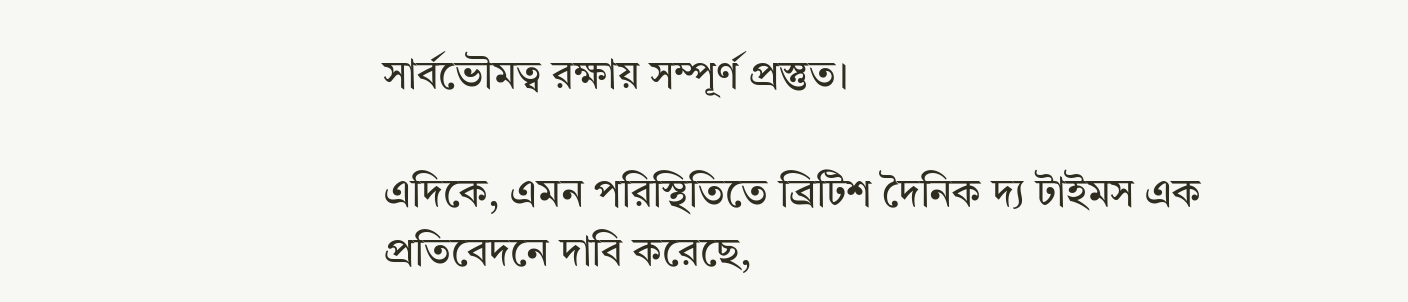সার্বভৌমত্ব রক্ষায় সম্পূর্ণ প্রস্তুত।

এদিকে, এমন পরিস্থিতিতে ব্রিটিশ দৈনিক দ্য টাইমস এক প্রতিবেদনে দাবি করেছে,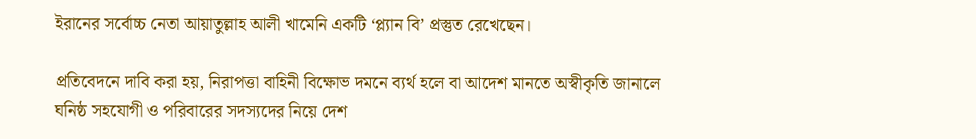ইরানের সর্বোচ্চ নেতা আয়াতুল্লাহ আলী খামেনি একটি ‘প্ল্যান বি’ প্রস্তুত রেখেছেন।

প্রতিবেদনে দাবি করা হয়, নিরাপত্তা বাহিনী বিক্ষোভ দমনে ব্যর্থ হলে বা আদেশ মানতে অস্বীকৃতি জানালে ঘনিষ্ঠ সহযোগী ও পরিবারের সদস্যদের নিয়ে দেশ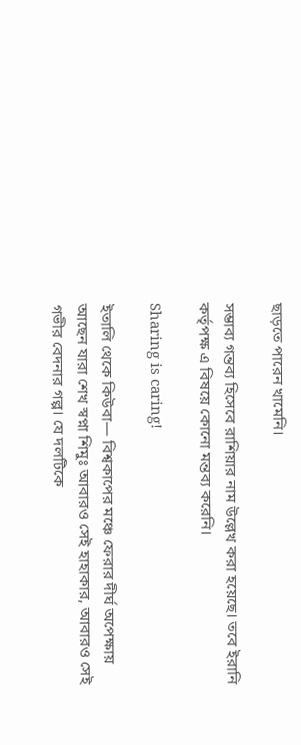ছাড়তে পারেন খামেনি।

সম্ভাব্য গন্তব্য হিসেবে রাশিয়ার নাম উল্লেখ করা হয়েছে। তবে ইরানি কর্তৃপক্ষ এ বিষয়ে কোনো মন্তব্য করেনি।

Sharing is caring!

ইতালি থেকে কিউবা— বিশ্বকাপের মঞ্চে ফেরার দীর্ঘ অপেক্ষায় আছেন যারা শেখ স্বপ্না শিমুঃ আবারও সেই হাহাকার, আবারও সেই গভীর বেদনার গল্প। যে দলটিকে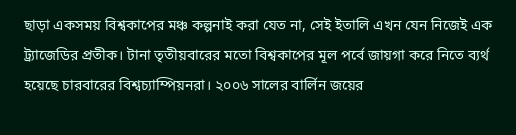ছাড়া একসময় বিশ্বকাপের মঞ্চ কল্পনাই করা যেত না, সেই ইতালি এখন যেন নিজেই এক ট্র্যাজেডির প্রতীক। টানা তৃতীয়বারের মতো বিশ্বকাপের মূল পর্বে জায়গা করে নিতে ব্যর্থ হয়েছে চারবারের বিশ্বচ্যাম্পিয়নরা। ২০০৬ সালের বার্লিন জয়ের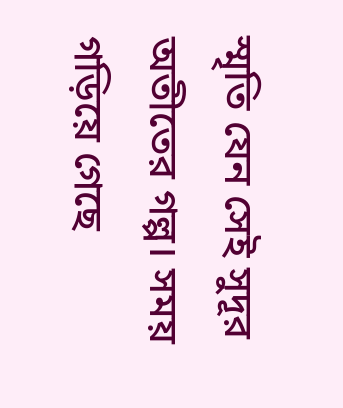স্মৃতি যেন সেই সুদূর অতীতের গল্প। সময় গড়িয়ে গেছে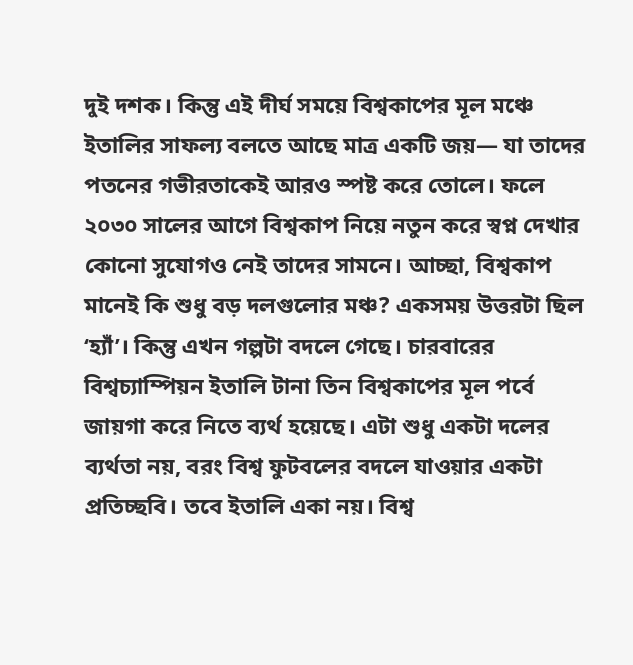দুই দশক। কিন্তু এই দীর্ঘ সময়ে বিশ্বকাপের মূল মঞ্চে ইতালির সাফল্য বলতে আছে মাত্র একটি জয়— যা তাদের পতনের গভীরতাকেই আরও স্পষ্ট করে তোলে। ফলে ২০৩০ সালের আগে বিশ্বকাপ নিয়ে নতুন করে স্বপ্ন দেখার কোনো সুযোগও নেই তাদের সামনে। আচ্ছা, বিশ্বকাপ মানেই কি শুধু বড় দলগুলোর মঞ্চ? একসময় উত্তরটা ছিল ‘হ্যাঁ’। কিন্তু এখন গল্পটা বদলে গেছে। চারবারের বিশ্বচ্যাম্পিয়ন ইতালি টানা তিন বিশ্বকাপের মূল পর্বে জায়গা করে নিতে ব্যর্থ হয়েছে। এটা শুধু একটা দলের ব্যর্থতা নয়, বরং বিশ্ব ফুটবলের বদলে যাওয়ার একটা প্রতিচ্ছবি। তবে ইতালি একা নয়। বিশ্ব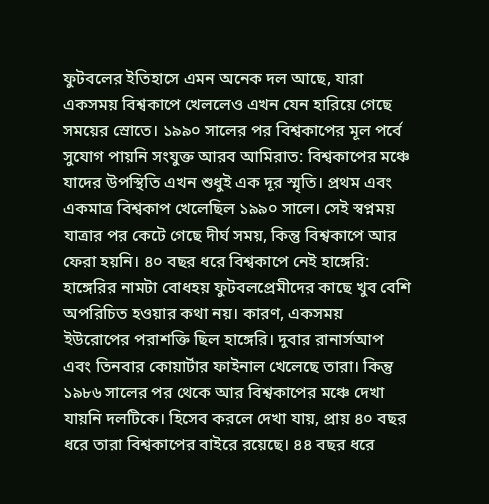ফুটবলের ইতিহাসে এমন অনেক দল আছে, যারা একসময় বিশ্বকাপে খেললেও এখন যেন হারিয়ে গেছে সময়ের স্রোতে। ১৯৯০ সালের পর বিশ্বকাপের মূল পর্বে সুযোগ পায়নি সংযুক্ত আরব আমিরাত: বিশ্বকাপের মঞ্চে যাদের উপস্থিতি এখন শুধুই এক দূর স্মৃতি। প্রথম এবং একমাত্র বিশ্বকাপ খেলেছিল ১৯৯০ সালে। সেই স্বপ্নময় যাত্রার পর কেটে গেছে দীর্ঘ সময়, কিন্তু বিশ্বকাপে আর ফেরা হয়নি। ৪০ বছর ধরে বিশ্বকাপে নেই হাঙ্গেরি: হাঙ্গেরির নামটা বোধহয় ফুটবলপ্রেমীদের কাছে খুব বেশি অপরিচিত হওয়ার কথা নয়। কারণ, একসময় ইউরোপের পরাশক্তি ছিল হাঙ্গেরি। দুবার রানার্সআপ এবং তিনবার কোয়ার্টার ফাইনাল খেলেছে তারা। কিন্তু ১৯৮৬ সালের পর থেকে আর বিশ্বকাপের মঞ্চে দেখা যায়নি দলটিকে। হিসেব করলে দেখা যায়, প্রায় ৪০ বছর ধরে তারা বিশ্বকাপের বাইরে রয়েছে। ৪৪ বছর ধরে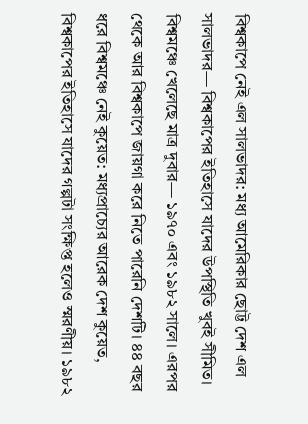বিশ্বকাপে নেই এল সালভাদর: মধ্য আমেরিকার ছোট্ট দেশ এল সালভাদর— বিশ্বকাপের ইতিহাসে যাদের উপস্থিতি খুবই সীমিত। বিশ্বমঞ্চে খেলেছে মাত্র দুবার— ১৯৭০ এবং ১৯৮২ সালে। এরপর থেকে আর বিশ্বকাপে জায়গা করে নিতে পারেনি দেশটি। ৪৪ বছর ধরে বিশ্বমঞ্চে নেই কুয়েত: মধ্যপ্রাচ্যের আরেক দেশ কুয়েত, বিশ্বকাপের ইতিহাসে যাদের গল্পটা সংক্ষিপ্ত হলেও স্মরণীয়। ১৯৮২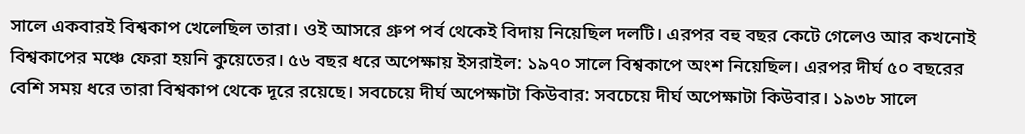সালে একবারই বিশ্বকাপ খেলেছিল তারা। ওই আসরে গ্রুপ পর্ব থেকেই বিদায় নিয়েছিল দলটি। এরপর বহু বছর কেটে গেলেও আর কখনোই বিশ্বকাপের মঞ্চে ফেরা হয়নি কুয়েতের। ৫৬ বছর ধরে অপেক্ষায় ইসরাইল: ১৯৭০ সালে বিশ্বকাপে অংশ নিয়েছিল। এরপর দীর্ঘ ৫০ বছরের বেশি সময় ধরে তারা বিশ্বকাপ থেকে দূরে রয়েছে। সবচেয়ে দীর্ঘ অপেক্ষাটা কিউবার: সবচেয়ে দীর্ঘ অপেক্ষাটা কিউবার। ১৯৩৮ সালে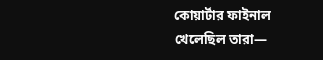কোয়ার্টার ফাইনাল খেলেছিল তারা—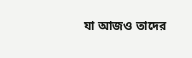যা আজও তাদের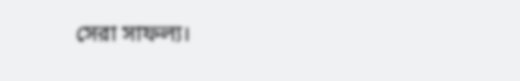সেরা সাফল্য।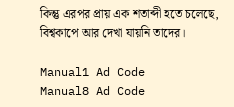কিন্তু এরপর প্রায় এক শতাব্দী হতে চলেছে, বিশ্বকাপে আর দেখা যায়নি তাদের।

Manual1 Ad Code
Manual8 Ad Code